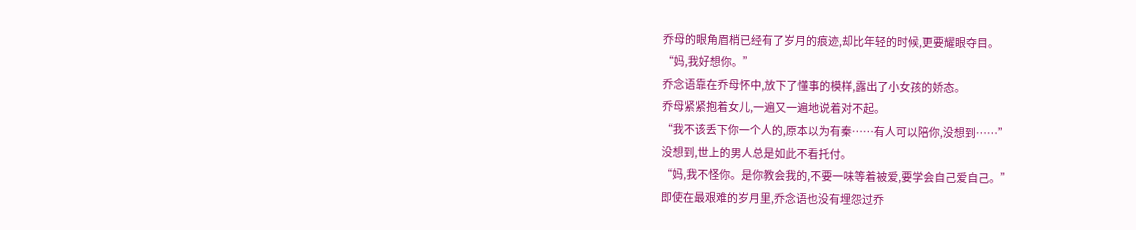乔母的眼角眉梢已经有了岁月的痕迹,却比年轻的时候,更要耀眼夺目。
“妈,我好想你。”
乔念语靠在乔母怀中,放下了懂事的模样,露出了小女孩的娇态。
乔母紧紧抱着女儿,一遍又一遍地说着对不起。
“我不该丢下你一个人的,原本以为有秦……有人可以陪你,没想到……”
没想到,世上的男人总是如此不看托付。
“妈,我不怪你。是你教会我的,不要一味等着被爱,要学会自己爱自己。”
即使在最艰难的岁月里,乔念语也没有埋怨过乔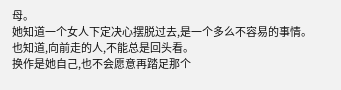母。
她知道一个女人下定决心摆脱过去,是一个多么不容易的事情。
也知道,向前走的人,不能总是回头看。
换作是她自己,也不会愿意再踏足那个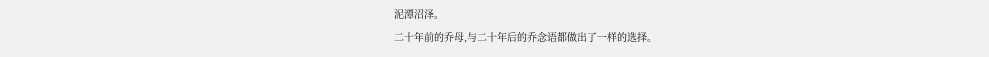泥潭沼泽。
二十年前的乔母,与二十年后的乔念语都做出了一样的选择。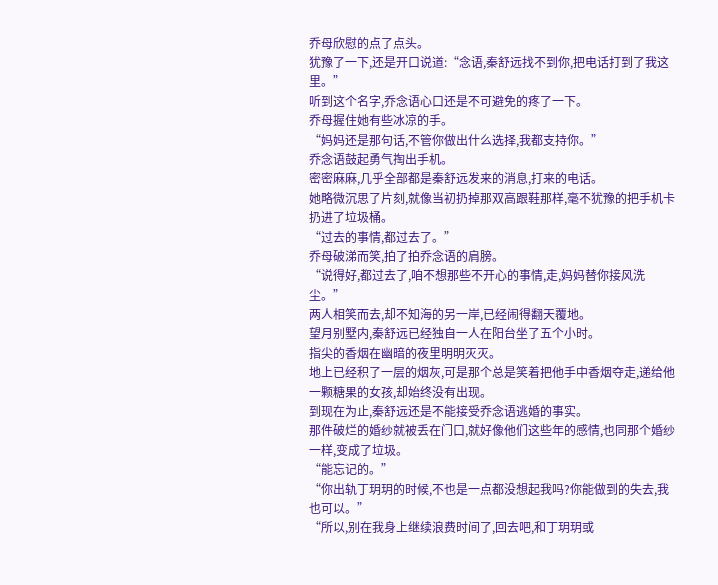乔母欣慰的点了点头。
犹豫了一下,还是开口说道:“念语,秦舒远找不到你,把电话打到了我这里。”
听到这个名字,乔念语心口还是不可避免的疼了一下。
乔母握住她有些冰凉的手。
“妈妈还是那句话,不管你做出什么选择,我都支持你。”
乔念语鼓起勇气掏出手机。
密密麻麻,几乎全部都是秦舒远发来的消息,打来的电话。
她略微沉思了片刻,就像当初扔掉那双高跟鞋那样,毫不犹豫的把手机卡扔进了垃圾桶。
“过去的事情,都过去了。”
乔母破涕而笑,拍了拍乔念语的肩膀。
“说得好,都过去了,咱不想那些不开心的事情,走,妈妈替你接风洗尘。”
两人相笑而去,却不知海的另一岸,已经闹得翻天覆地。
望月别墅内,秦舒远已经独自一人在阳台坐了五个小时。
指尖的香烟在幽暗的夜里明明灭灭。
地上已经积了一层的烟灰,可是那个总是笑着把他手中香烟夺走,递给他一颗糖果的女孩,却始终没有出现。
到现在为止,秦舒远还是不能接受乔念语逃婚的事实。
那件破烂的婚纱就被丢在门口,就好像他们这些年的感情,也同那个婚纱一样,变成了垃圾。
“能忘记的。”
“你出轨丁玥玥的时候,不也是一点都没想起我吗?你能做到的失去,我也可以。”
“所以,别在我身上继续浪费时间了,回去吧,和丁玥玥或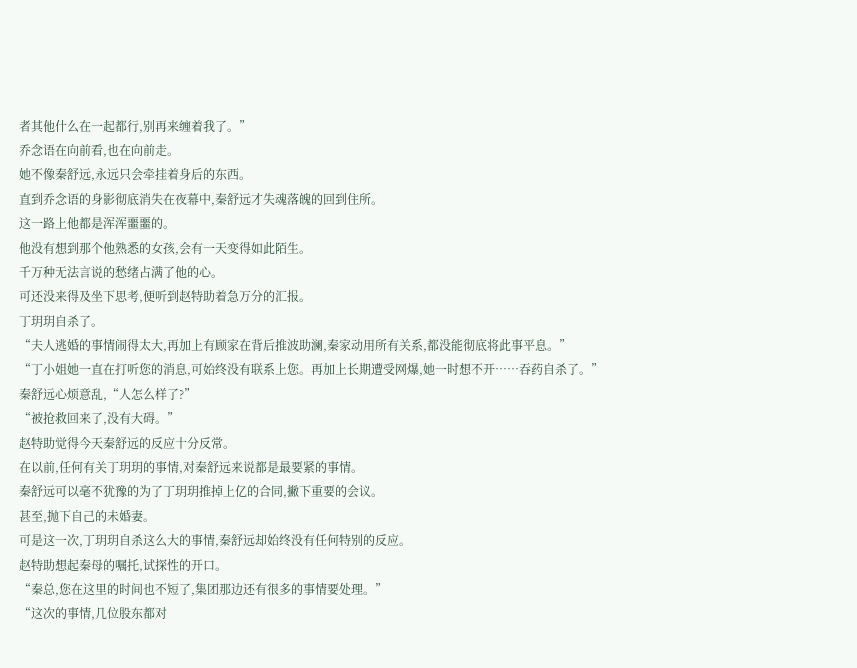者其他什么在一起都行,别再来缠着我了。”
乔念语在向前看,也在向前走。
她不像秦舒远,永远只会牵挂着身后的东西。
直到乔念语的身影彻底消失在夜幕中,秦舒远才失魂落魄的回到住所。
这一路上他都是浑浑噩噩的。
他没有想到那个他熟悉的女孩,会有一天变得如此陌生。
千万种无法言说的愁绪占满了他的心。
可还没来得及坐下思考,便听到赵特助着急万分的汇报。
丁玥玥自杀了。
“夫人逃婚的事情闹得太大,再加上有顾家在背后推波助澜,秦家动用所有关系,都没能彻底将此事平息。”
“丁小姐她一直在打听您的消息,可始终没有联系上您。再加上长期遭受网爆,她一时想不开……吞药自杀了。”
秦舒远心烦意乱,“人怎么样了?”
“被抢救回来了,没有大碍。”
赵特助觉得今天秦舒远的反应十分反常。
在以前,任何有关丁玥玥的事情,对秦舒远来说都是最要紧的事情。
秦舒远可以毫不犹豫的为了丁玥玥推掉上亿的合同,撇下重要的会议。
甚至,抛下自己的未婚妻。
可是这一次,丁玥玥自杀这么大的事情,秦舒远却始终没有任何特别的反应。
赵特助想起秦母的嘱托,试探性的开口。
“秦总,您在这里的时间也不短了,集团那边还有很多的事情要处理。”
“这次的事情,几位股东都对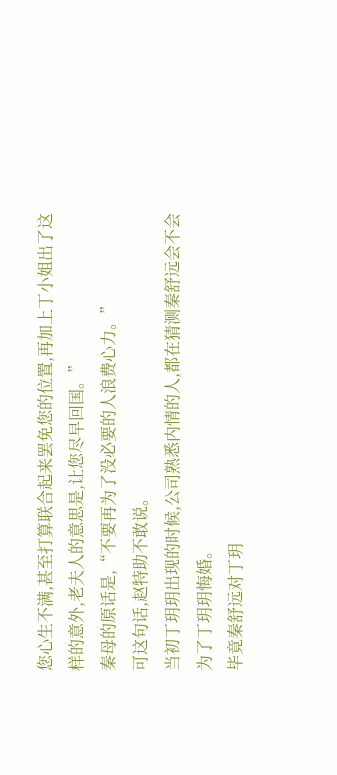您心生不满,甚至打算联合起来罢免您的位置,再加上丁小姐出了这样的意外,老夫人的意思是,让您尽早回国。”
秦母的原话是,“不要再为了没必要的人浪费心力。”
可这句话,赵特助不敢说。
当初丁玥玥出现的时候,公司熟悉内情的人,都在猜测秦舒远会不会为了丁玥玥悔婚。
毕竟秦舒远对丁玥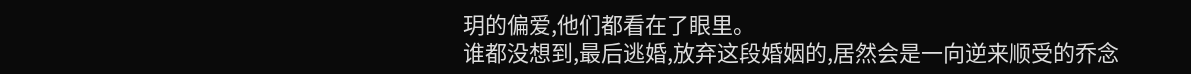玥的偏爱,他们都看在了眼里。
谁都没想到,最后逃婚,放弃这段婚姻的,居然会是一向逆来顺受的乔念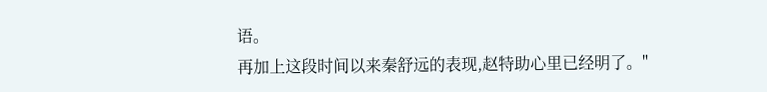语。
再加上这段时间以来秦舒远的表现,赵特助心里已经明了。"